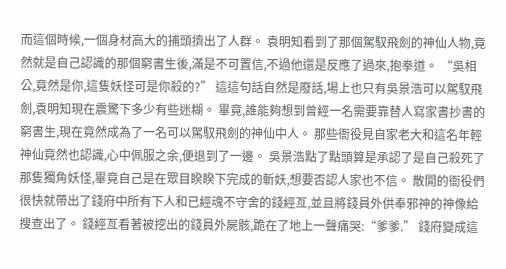而這個時候,一個身材高大的捕頭擠出了人群。 袁明知看到了那個駕馭飛劍的神仙人物,竟然就是自己認識的那個窮書生後,滿是不可置信,不過他還是反應了過來,抱拳道。 “吳相公,竟然是你,這隻妖怪可是你殺的?” 這這句話自然是廢話,場上也只有吳景浩可以駕馭飛劍,袁明知現在震驚下多少有些迷糊。 畢竟,誰能夠想到曾經一名需要靠替人寫家書抄書的窮書生,現在竟然成為了一名可以駕馭飛劍的神仙中人。 那些衙役見自家老大和這名年輕神仙竟然也認識,心中佩服之余,便退到了一邊。 吳景浩點了點頭算是承認了是自己殺死了那隻獨角妖怪,畢竟自己是在眾目睽睽下完成的斬妖,想要否認人家也不信。 散開的衙役們很快就帶出了錢府中所有下人和已經魂不守舍的錢經亙,並且將錢員外供奉邪神的神像給搜查出了。 錢經亙看著被挖出的錢員外屍骸,跪在了地上一聲痛哭:“爹爹.” 錢府變成這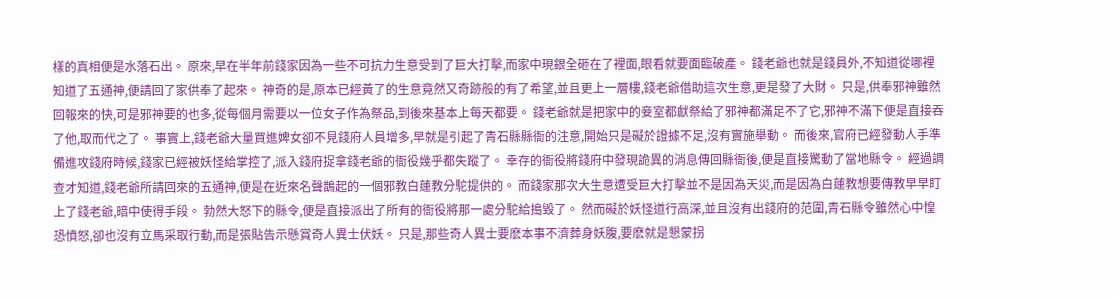樣的真相便是水落石出。 原來,早在半年前錢家因為一些不可抗力生意受到了巨大打擊,而家中現銀全砸在了裡面,眼看就要面臨破產。 錢老爺也就是錢員外,不知道從哪裡知道了五通神,便請回了家供奉了起來。 神奇的是,原本已經黃了的生意竟然又奇跡般的有了希望,並且更上一層樓,錢老爺借助這次生意,更是發了大財。 只是,供奉邪神雖然回報來的快,可是邪神要的也多,從每個月需要以一位女子作為祭品,到後來基本上每天都要。 錢老爺就是把家中的妾室都獻祭給了邪神都滿足不了它,邪神不滿下便是直接吞了他,取而代之了。 事實上,錢老爺大量買進婢女卻不見錢府人員增多,早就是引起了青石縣縣衙的注意,開始只是礙於證據不足,沒有實施舉動。 而後來,官府已經發動人手準備進攻錢府時候,錢家已經被妖怪給掌控了,派入錢府捉拿錢老爺的衙役幾乎都失蹤了。 幸存的衙役將錢府中發現詭異的消息傳回縣衙後,便是直接驚動了當地縣令。 經過調查才知道,錢老爺所請回來的五通神,便是在近來名聲鵲起的一個邪教白蓮教分駝提供的。 而錢家那次大生意遭受巨大打擊並不是因為天災,而是因為白蓮教想要傳教早早盯上了錢老爺,暗中使得手段。 勃然大怒下的縣令,便是直接派出了所有的衙役將那一處分駝給搗毀了。 然而礙於妖怪道行高深,並且沒有出錢府的范圍,青石縣令雖然心中惶恐憤怒,卻也沒有立馬采取行動,而是張貼告示懸賞奇人異士伏妖。 只是,那些奇人異士要麽本事不濟葬身妖腹,要麽就是懇蒙拐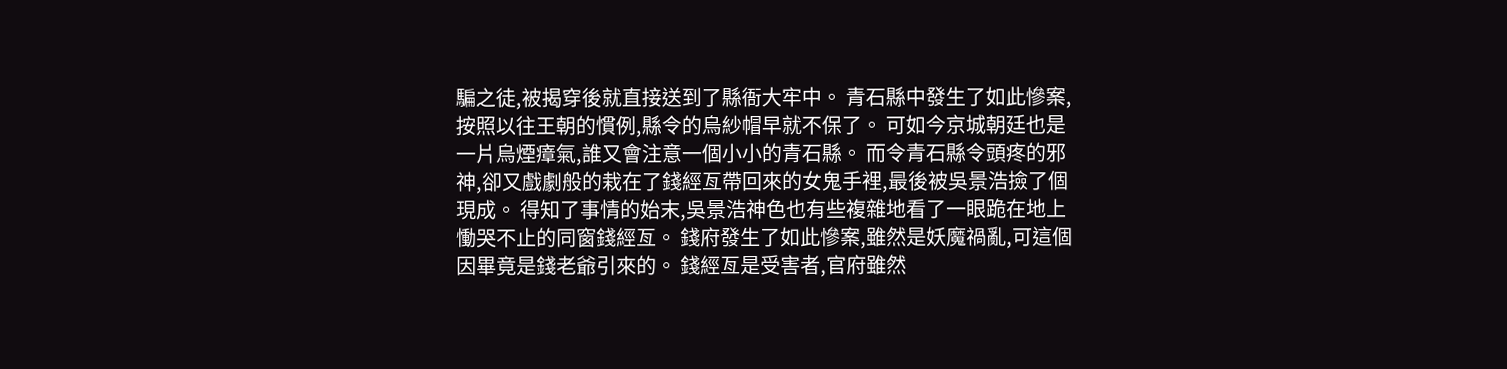騙之徒,被揭穿後就直接送到了縣衙大牢中。 青石縣中發生了如此慘案,按照以往王朝的慣例,縣令的烏紗帽早就不保了。 可如今京城朝廷也是一片烏煙瘴氣,誰又會注意一個小小的青石縣。 而令青石縣令頭疼的邪神,卻又戲劇般的栽在了錢經亙帶回來的女鬼手裡,最後被吳景浩撿了個現成。 得知了事情的始末,吳景浩神色也有些複雜地看了一眼跪在地上慟哭不止的同窗錢經亙。 錢府發生了如此慘案,雖然是妖魔禍亂,可這個因畢竟是錢老爺引來的。 錢經亙是受害者,官府雖然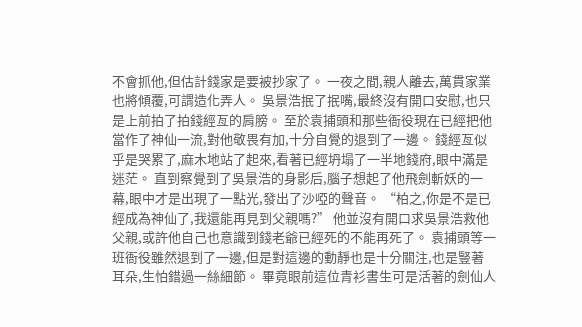不會抓他,但估計錢家是要被抄家了。 一夜之間,親人離去,萬貫家業也將傾覆,可謂造化弄人。 吳景浩抿了抿嘴,最終沒有開口安慰,也只是上前拍了拍錢經亙的肩膀。 至於袁捕頭和那些衙役現在已經把他當作了神仙一流,對他敬畏有加,十分自覺的退到了一邊。 錢經亙似乎是哭累了,麻木地站了起來,看著已經坍塌了一半地錢府,眼中滿是迷茫。 直到察覺到了吳景浩的身影后,腦子想起了他飛劍斬妖的一幕,眼中才是出現了一點光,發出了沙啞的聲音。 “柏之,你是不是已經成為神仙了,我還能再見到父親嗎?” 他並沒有開口求吳景浩救他父親,或許他自己也意識到錢老爺已經死的不能再死了。 袁捕頭等一班衙役雖然退到了一邊,但是對這邊的動靜也是十分關注,也是豎著耳朵,生怕錯過一絲細節。 畢竟眼前這位青衫書生可是活著的劍仙人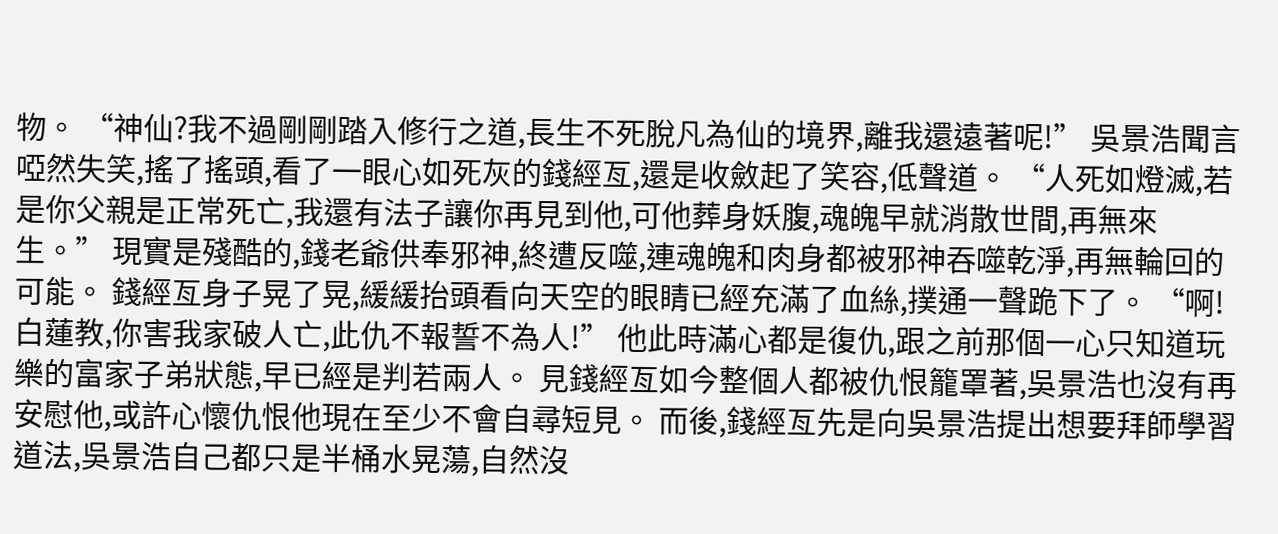物。 “神仙?我不過剛剛踏入修行之道,長生不死脫凡為仙的境界,離我還遠著呢!” 吳景浩聞言啞然失笑,搖了搖頭,看了一眼心如死灰的錢經亙,還是收斂起了笑容,低聲道。 “人死如燈滅,若是你父親是正常死亡,我還有法子讓你再見到他,可他葬身妖腹,魂魄早就消散世間,再無來生。” 現實是殘酷的,錢老爺供奉邪神,終遭反噬,連魂魄和肉身都被邪神吞噬乾淨,再無輪回的可能。 錢經亙身子晃了晃,緩緩抬頭看向天空的眼睛已經充滿了血絲,撲通一聲跪下了。 “啊!白蓮教,你害我家破人亡,此仇不報誓不為人!” 他此時滿心都是復仇,跟之前那個一心只知道玩樂的富家子弟狀態,早已經是判若兩人。 見錢經亙如今整個人都被仇恨籠罩著,吳景浩也沒有再安慰他,或許心懷仇恨他現在至少不會自尋短見。 而後,錢經亙先是向吳景浩提出想要拜師學習道法,吳景浩自己都只是半桶水晃蕩,自然沒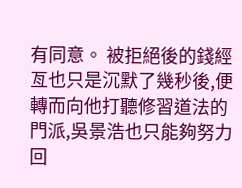有同意。 被拒絕後的錢經亙也只是沉默了幾秒後,便轉而向他打聽修習道法的門派,吳景浩也只能夠努力回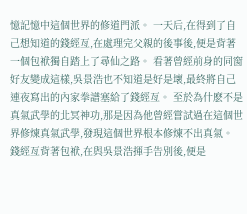憶記憶中這個世界的修道門派。 一天后,在得到了自己想知道的錢經亙,在處理完父親的後事後,便是背著一個包袱獨自踏上了尋仙之路。 看著曾經前身的同窗好友變成這樣,吳景浩也不知道是好是壞,最終將自己連夜寫出的內家拳譜塞給了錢經亙。 至於為什麽不是真氣武學的北冥神功,那是因為他曾經嘗試過在這個世界修煉真氣武學,發現這個世界根本修煉不出真氣。 錢經亙背著包袱,在與吳景浩揮手告別後,便是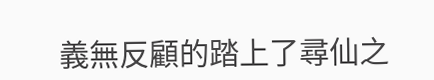義無反顧的踏上了尋仙之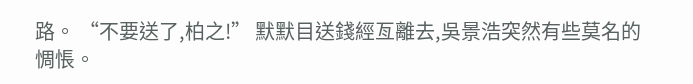路。 “不要送了,柏之!” 默默目送錢經亙離去,吳景浩突然有些莫名的惆悵。